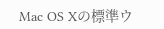Mac OS Xの標準ウ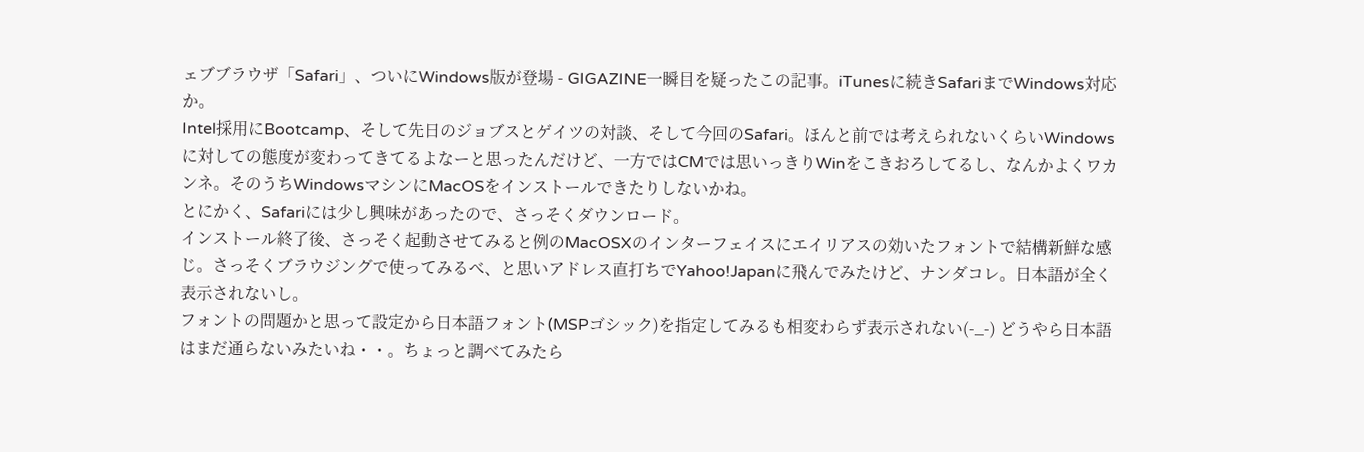ェブブラウザ「Safari」、ついにWindows版が登場 - GIGAZINE一瞬目を疑ったこの記事。iTunesに続きSafariまでWindows対応か。
Intel採用にBootcamp、そして先日のジョブスとゲイツの対談、そして今回のSafari。ほんと前では考えられないくらいWindowsに対しての態度が変わってきてるよなーと思ったんだけど、一方ではCMでは思いっきりWinをこきおろしてるし、なんかよくワカンネ。そのうちWindowsマシンにMacOSをインストールできたりしないかね。
とにかく、Safariには少し興味があったので、さっそくダウンロード。
インストール終了後、さっそく起動させてみると例のMacOSXのインターフェイスにエイリアスの効いたフォントで結構新鮮な感じ。さっそくブラウジングで使ってみるべ、と思いアドレス直打ちでYahoo!Japanに飛んでみたけど、ナンダコレ。日本語が全く表示されないし。
フォントの問題かと思って設定から日本語フォント(MSPゴシック)を指定してみるも相変わらず表示されない(-_-) どうやら日本語はまだ通らないみたいね・・。ちょっと調べてみたら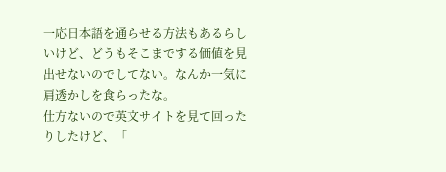一応日本語を通らせる方法もあるらしいけど、どうもそこまでする価値を見出せないのでしてない。なんか一気に肩透かしを食らったな。
仕方ないので英文サイトを見て回ったりしたけど、「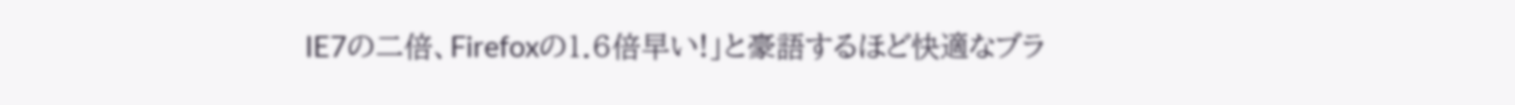IE7の二倍、Firefoxの1.6倍早い!」と豪語するほど快適なブラ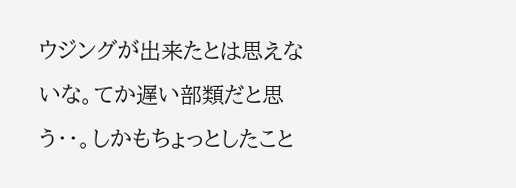ウジングが出来たとは思えないな。てか遅い部類だと思う・・。しかもちょっとしたこと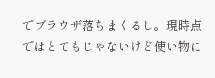でブラウザ落ちまくるし。現時点ではとてもじゃないけど使い物に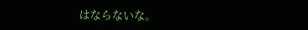はならないな。